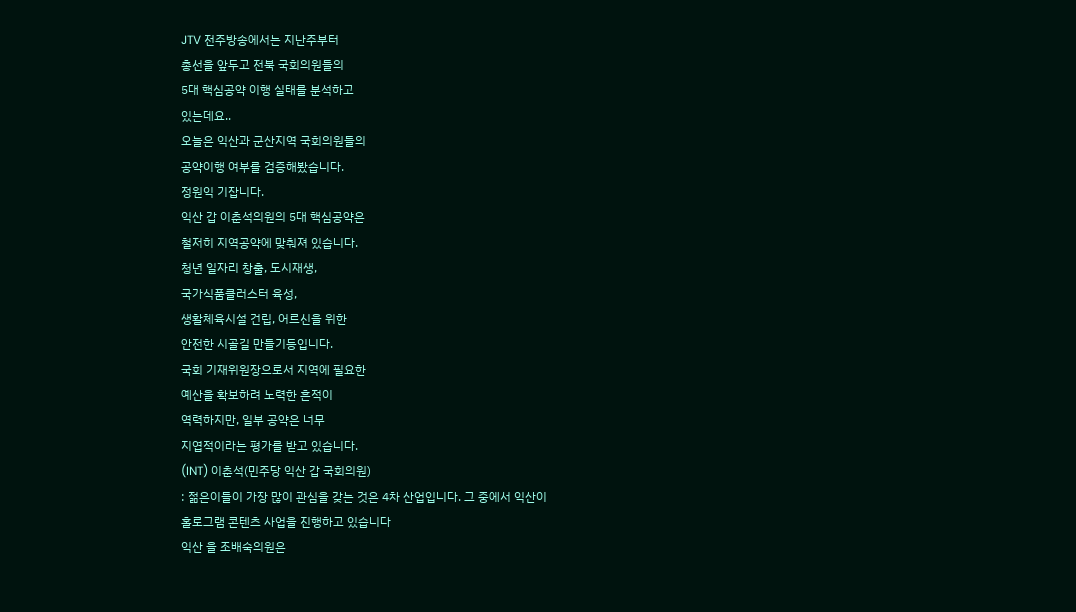JTV 전주방송에서는 지난주부터
총선을 앞두고 전북 국회의원들의
5대 핵심공약 이행 실태를 분석하고
있는데요..
오늘은 익산과 군산지역 국회의원들의
공약이행 여부를 검증해봤습니다.
정원익 기잡니다.
익산 갑 이춘석의원의 5대 핵심공약은
철저히 지역공약에 맞춰져 있습니다.
청년 일자리 창출, 도시재생,
국가식품클러스터 육성,
생활체육시설 건립, 어르신을 위한
안전한 시골길 만들기등입니다.
국회 기재위원장으로서 지역에 필요한
예산을 확보하려 노력한 흔적이
역력하지만, 일부 공약은 너무
지엽적이라는 평가를 받고 있습니다.
(INT) 이춘석(민주당 익산 갑 국회의원)
: 젊은이들이 가장 많이 관심을 갖는 것은 4차 산업입니다. 그 중에서 익산이
홀로그램 콘텐츠 사업을 진행하고 있습니다
익산 을 조배숙의원은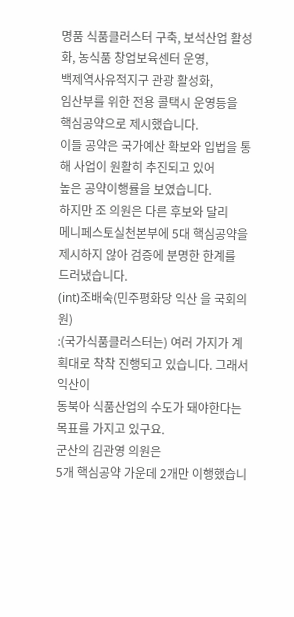명품 식품클러스터 구축, 보석산업 활성화, 농식품 창업보육센터 운영,
백제역사유적지구 관광 활성화,
임산부를 위한 전용 콜택시 운영등을
핵심공약으로 제시했습니다.
이들 공약은 국가예산 확보와 입법을 통해 사업이 원활히 추진되고 있어
높은 공약이행률을 보였습니다.
하지만 조 의원은 다른 후보와 달리
메니페스토실천본부에 5대 핵심공약을
제시하지 않아 검증에 분명한 한계를
드러냈습니다.
(int)조배숙(민주평화당 익산 을 국회의원)
:(국가식품클러스터는) 여러 가지가 계획대로 착착 진행되고 있습니다. 그래서 익산이
동북아 식품산업의 수도가 돼야한다는 목표를 가지고 있구요.
군산의 김관영 의원은
5개 핵심공약 가운데 2개만 이행했습니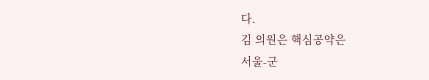다.
김 의원은 핵심공약은
서울-군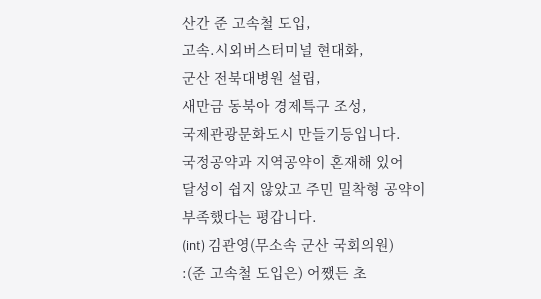산간 준 고속철 도입,
고속.시외버스터미널 현대화,
군산 전북대병원 설립,
새만금 동북아 경제특구 조성,
국제관광문화도시 만들기등입니다.
국정공약과 지역공약이 혼재해 있어
달성이 쉽지 않았고 주민 밀착형 공약이
부족했다는 평갑니다.
(int) 김관영(무소속 군산 국회의원)
:(준 고속철 도입은) 어쨌든 초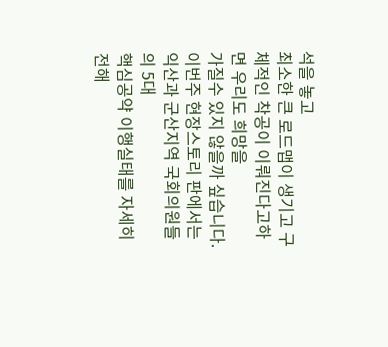석을 놓고
최소한 큰 로드맵이 생기고 구체적인 착공이 이뤄진다고하면 우리도 희망을
가질수 있지 않을까 싶습니다.
이번주 현장스토리 판에서는
익산과 군산지역 국회의원들의 5대
핵심공약 이행실태를 자세히 전해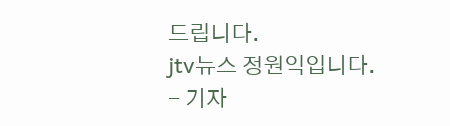드립니다.
jtv뉴스 정원익입니다.
- 기자